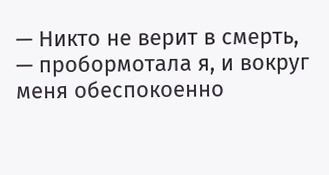— Никто не верит в смерть, — пробормотала я, и вокруг меня обеспокоенно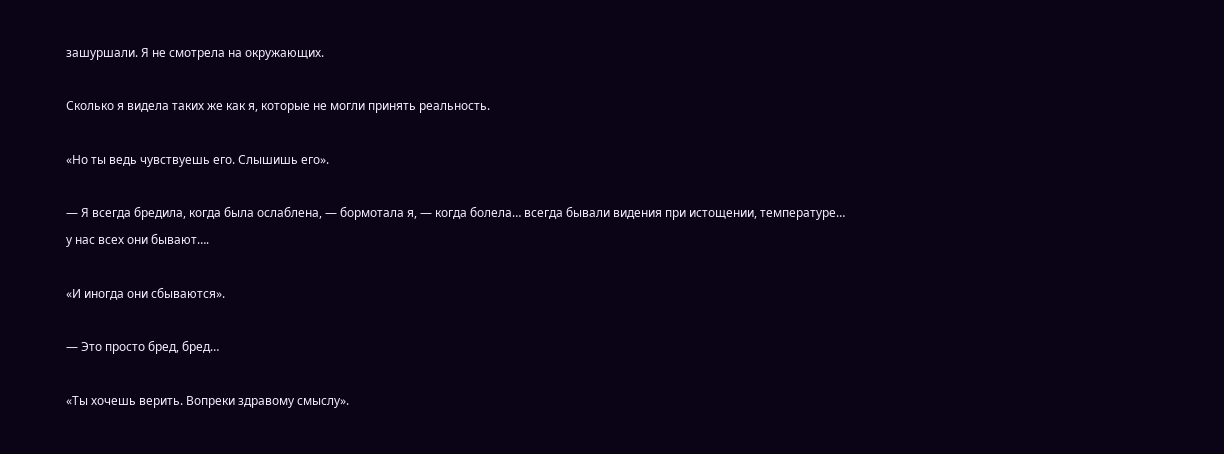зашуршали. Я не смотрела на окружающих.

Сколько я видела таких же как я, которые не могли принять реальность.

«Но ты ведь чувствуешь его. Слышишь его».

— Я всегда бредила, когда была ослаблена, — бормотала я, — когда болела… всегда бывали видения при истощении, температуре… у нас всех они бывают….

«И иногда они сбываются».

— Это просто бред, бред…

«Ты хочешь верить. Вопреки здравому смыслу».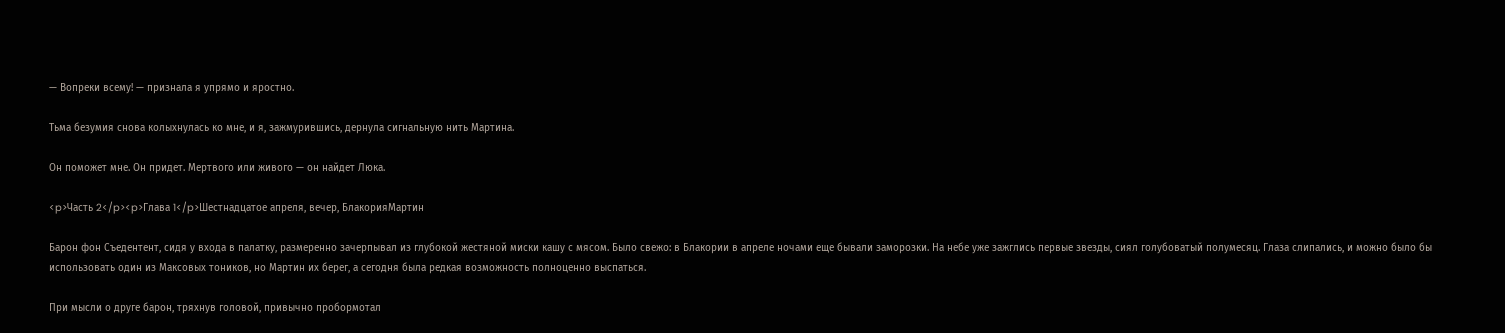— Вопреки всему! — признала я упрямо и яростно.

Тьма безумия снова колыхнулась ко мне, и я, зажмурившись, дернула сигнальную нить Мартина.

Он поможет мне. Он придет. Мертвого или живого — он найдет Люка.

<p>Часть 2</p><p>Глава 1</p>Шестнадцатое апреля, вечер, БлакорияМартин

Барон фон Съедентент, сидя у входа в палатку, размеренно зачерпывал из глубокой жестяной миски кашу с мясом. Было свежо: в Блакории в апреле ночами еще бывали заморозки. На небе уже зажглись первые звезды, сиял голубоватый полумесяц. Глаза слипались, и можно было бы использовать один из Максовых тоников, но Мартин их берег, а сегодня была редкая возможность полноценно выспаться.

При мысли о друге барон, тряхнув головой, привычно пробормотал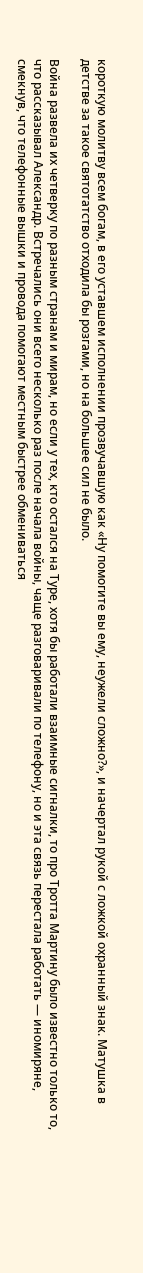короткую молитву всем богам, в его уставшем исполнении прозвучавшую как «Ну помогите вы ему, неужели сложно?», и начертал рукой с ложкой охранный знак. Матушка в детстве за такое святотатство отходила бы розгами, но на большее сил не было.

Война развела их четверку по разным странам и мирам, но если у тех, кто остался на Туре, хотя бы работали взаимные сигналки, то про Тротта Мартину было известно только то, что рассказывал Александр. Встречались они всего несколько раз после начала войны, чаще разговаривали по телефону, но и эта связь перестала работать — иномиряне, смекнув, что телефонные вышки и провода помогают местным быстрее обмениваться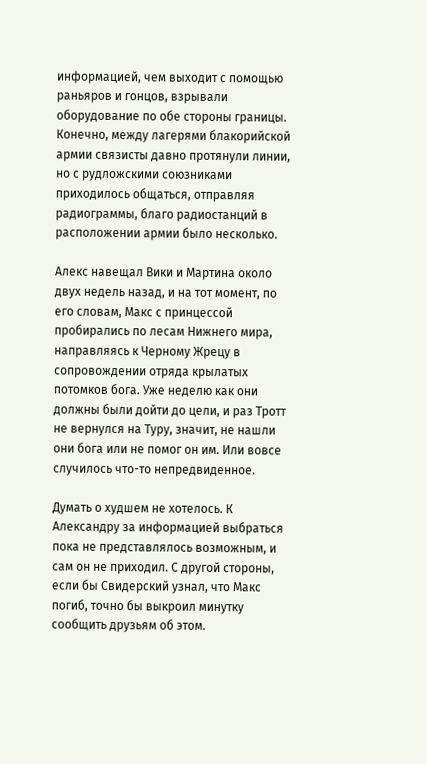информацией, чем выходит с помощью раньяров и гонцов, взрывали оборудование по обе стороны границы. Конечно, между лагерями блакорийской армии связисты давно протянули линии, но с рудложскими союзниками приходилось общаться, отправляя радиограммы, благо радиостанций в расположении армии было несколько.

Алекс навещал Вики и Мартина около двух недель назад, и на тот момент, по его словам, Макс с принцессой пробирались по лесам Нижнего мира, направляясь к Черному Жрецу в сопровождении отряда крылатых потомков бога. Уже неделю как они должны были дойти до цели, и раз Тротт не вернулся на Туру, значит, не нашли они бога или не помог он им. Или вовсе случилось что-то непредвиденное.

Думать о худшем не хотелось. К Александру за информацией выбраться пока не представлялось возможным, и сам он не приходил. С другой стороны, если бы Свидерский узнал, что Макс погиб, точно бы выкроил минутку сообщить друзьям об этом.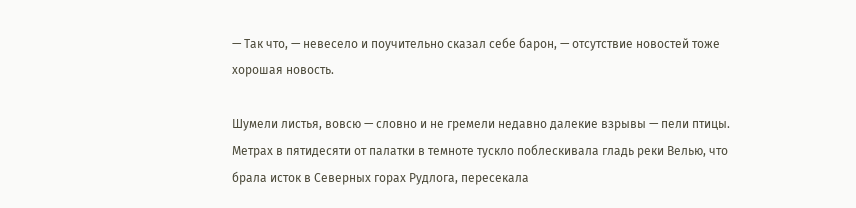— Так что, — невесело и поучительно сказал себе барон, — отсутствие новостей тоже хорошая новость.

Шумели листья, вовсю — словно и не гремели недавно далекие взрывы — пели птицы. Метрах в пятидесяти от палатки в темноте тускло поблескивала гладь реки Велью, что брала исток в Северных горах Рудлога, пересекала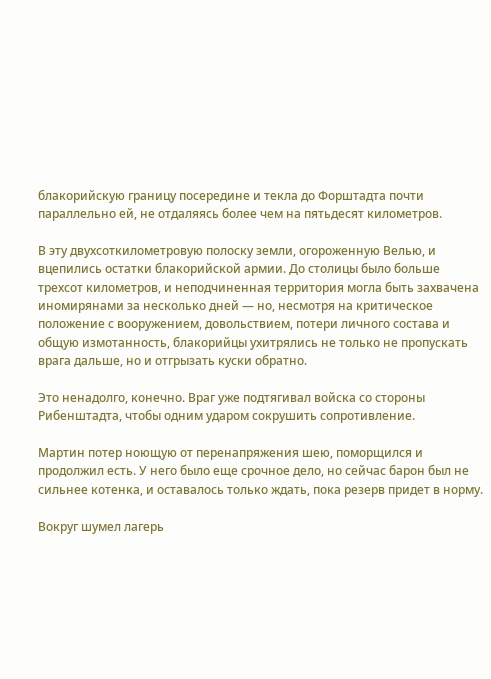блакорийскую границу посередине и текла до Форштадта почти параллельно ей, не отдаляясь более чем на пятьдесят километров.

В эту двухсоткилометровую полоску земли, огороженную Велью, и вцепились остатки блакорийской армии. До столицы было больше трехсот километров, и неподчиненная территория могла быть захвачена иномирянами за несколько дней — но, несмотря на критическое положение с вооружением, довольствием, потери личного состава и общую измотанность, блакорийцы ухитрялись не только не пропускать врага дальше, но и отгрызать куски обратно.

Это ненадолго, конечно. Враг уже подтягивал войска со стороны Рибенштадта, чтобы одним ударом сокрушить сопротивление.

Мартин потер ноющую от перенапряжения шею, поморщился и продолжил есть. У него было еще срочное дело, но сейчас барон был не сильнее котенка, и оставалось только ждать, пока резерв придет в норму.

Вокруг шумел лагерь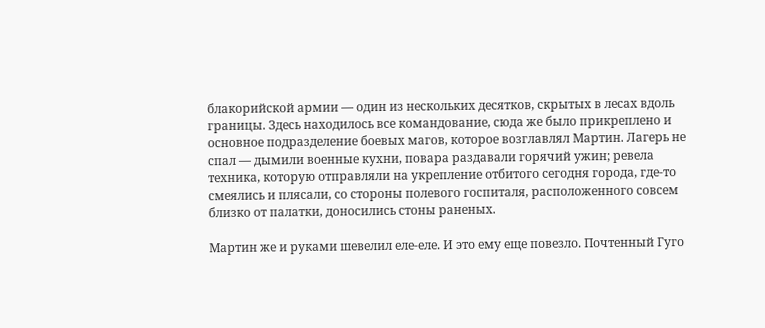блакорийской армии — один из нескольких десятков, скрытых в лесах вдоль границы. Здесь находилось все командование, сюда же было прикреплено и основное подразделение боевых магов, которое возглавлял Мартин. Лагерь не спал — дымили военные кухни, повара раздавали горячий ужин; ревела техника, которую отправляли на укрепление отбитого сегодня города, где-то смеялись и плясали, со стороны полевого госпиталя, расположенного совсем близко от палатки, доносились стоны раненых.

Мартин же и руками шевелил еле-еле. И это ему еще повезло. Почтенный Гуго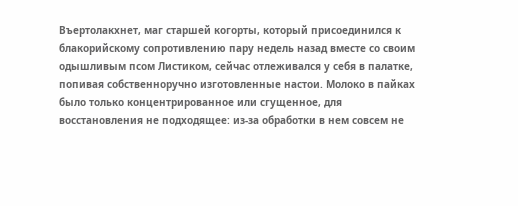Въертолакхнет, маг старшей когорты, который присоединился к блакорийскому сопротивлению пару недель назад вместе со своим одышливым псом Листиком, сейчас отлеживался у себя в палатке, попивая собственноручно изготовленные настои. Молоко в пайках было только концентрированное или сгущенное, для восстановления не подходящее: из-за обработки в нем совсем не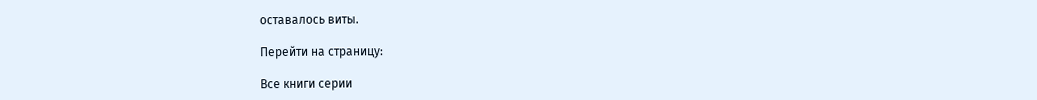оставалось виты.

Перейти на страницу:

Все книги серии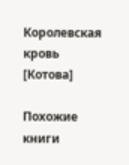Королевская кровь [Котова]

Похожие книги